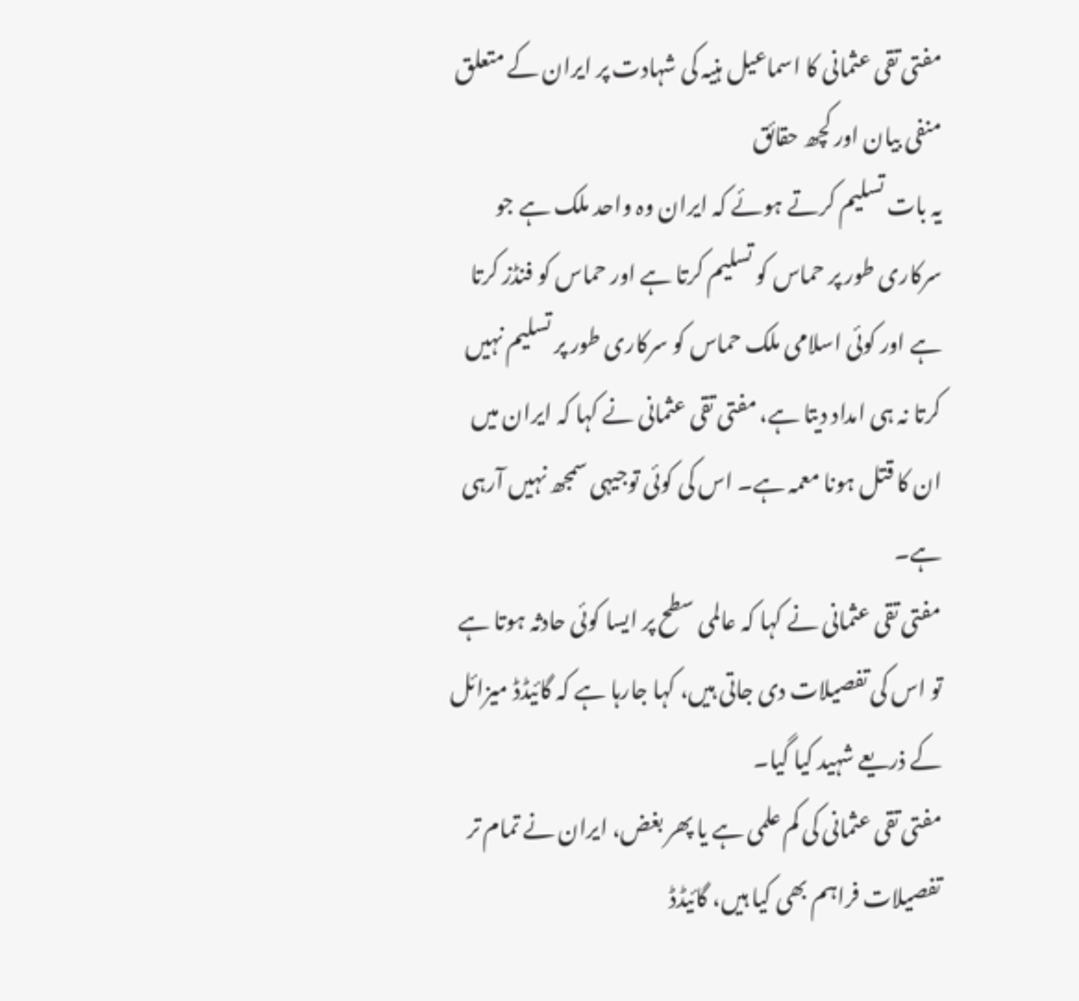مفتی تقی عثمانی کا اسماعیل ہنیہ کی شہادت پر ایران کے متعلق منفی بیان اور کچھ حقائق
یہ بات تسلیم کرتے ہوئے کہ ایران وہ واحد ملک ہے جو سرکاری طور پر حماس کو تسلیم کرتا ہے اور حماس کو فنڈز کرتا ہے اور کوئی اسلامی ملک حماس کو سرکاری طور پر تسلیم نہیں کرتا نہ ہی امداد دیتا ہے، مفتی تقی عثمانی نے کہا کہ ایران میں ان کا قتل ہونا معمہ ہے۔ اس کی کوئی توجیہی سمجھ نہیں آرہی ہے۔
مفتی تقی عثمانی نے کہا کہ عالمی سطح پر ایسا کوئی حادثہ ہوتا ہے تو اس کی تفصیلات دی جاتی ہیں، کہا جارہا ہے کہ گائیڈڈ میزائل کے ذریعے شہید کیا گیا۔
مفتی تقی عثمانی کی کم علمی ہے یا پھر بغض، ایران نے تمام تر تفصیلات فراہم بھی کیا ہیں، گائیڈڈ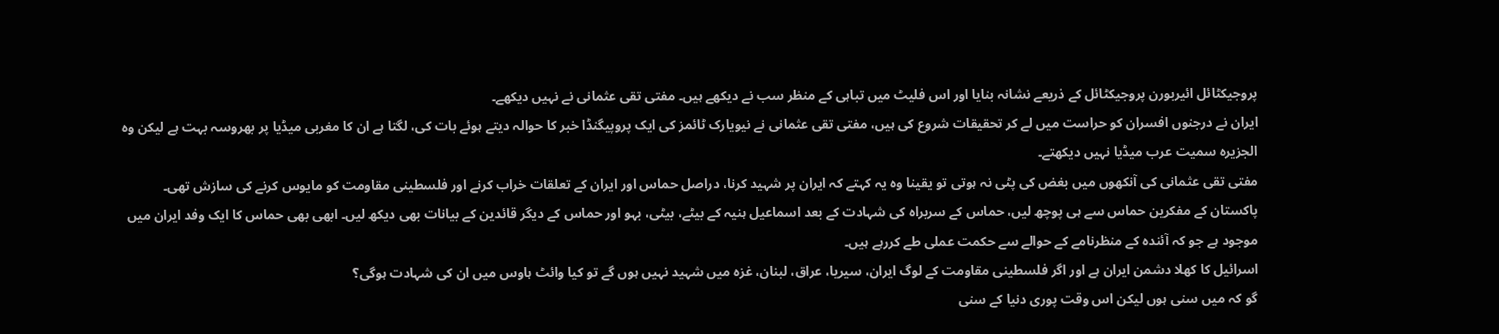پروجیکٹائل ائیربورن پروجیکٹائل کے ذریعے نشانہ بنایا اور اس فلیٹ میں تباہی کے منظر سب نے دیکھے ہیں۔ مفتی تقی عثمانی نے نہیں دیکھے۔
ایران نے درجنوں افسران کو حراست میں لے کر تحقیقات شروع کی ہیں، مفتی تقی عثمانی نے نیویارک ٹائمز کی ایک پروپیگنڈا خبر کا حوالہ دیتے ہوئے بات کی، لگتا ہے ان کا مغربی میڈیا پر بھروسہ بہت ہے لیکن وہ الجزیرہ سمیت عرب میڈیا نہیں دیکھتے۔
مفتی تقی عثمانی کی آنکھوں میں بغض کی پٹی نہ ہوتی تو یقینا وہ یہ کہتے کہ ایران پر شہید کرنا، دراصل حماس اور ایران کے تعلقات خراب کرنے اور فلسطینی مقاومت کو مایوس کرنے کی سازش تھی۔
پاکستان کے مفکرین حماس سے ہی پوچھ لیں، حماس کے سربراہ کی شہادت کے بعد اسماعیل ہنیہ کے بیٹے، بیٹی، بہو اور حماس کے دیگر قائدین کے بیانات بھی دیکھ لیں۔ ابھی بھی حماس کا ایک وفد ایران میں موجود ہے جو کہ آئندہ کے منظرنامے کے حوالے سے حکمت عملی طے کررہے ہیں۔
اسرائیل کا کھلا دشمن ایران ہے اور اگر فلسطینی مقاومت کے لوگ ایران، سیریا، عراق، لبنان، غزہ میں شہید نہیں ہوں گے تو کیا وائٹ ہاوس میں ان کی شہادت ہوگی؟
گو کہ میں سنی ہوں لیکن اس وقت پوری دنیا کے سنی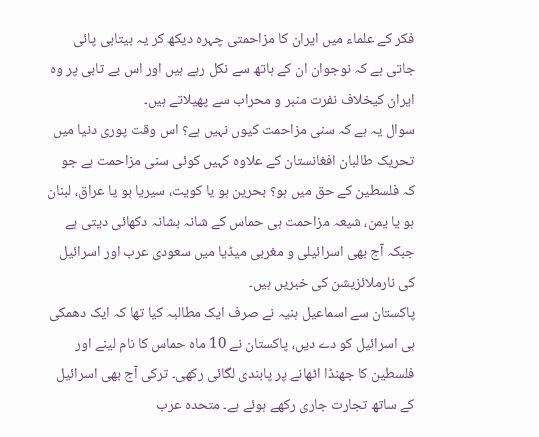فکر کے علماء میں ایران کا مزاحمتی چہرہ دیکھ کر یہ بیتابی پائی جاتی ہے کہ نوجوان ان کے ہاتھ سے نکل رہے ہیں اور اس بے تابی پر وہ ایران کیخلاف نفرت منبر و محراب سے پھیلاتے ہیں۔
سوال یہ ہے کہ سنی مزاحمت کیوں نہیں ہے؟ اس وقت پوری دنیا میں تحریک طالبان افغانستان کے علاوہ کہیں کوئی سنی مزاحمت ہے جو کہ فلسطین کے حق میں ہو؟ بحرین ہو یا کویت، سیریا ہو یا عراق، لبنان ہو یا یمن، شیعہ مزاحمت ہی حماس کے شانہ بشانہ دکھائی دیتی ہے جبکہ آج بھی اسرائیلی و مغربی میڈیا میں سعودی عرب اور اسرائیل کی نارملائزیشن کی خبریں ہیں۔
پاکستان سے اسماعیل ہنیہ نے صرف ایک مطالبہ کیا تھا کہ ایک دھمکی ہی اسرائیل کو دے دیں، پاکستان نے 10 ماہ حماس کا نام لینے اور فلسطین کا جھنڈا اٹھانے پر پابندی لگائی رکھی۔ ترکی آج بھی اسرائیل کے ساتھ تجارت جاری رکھے ہوئے ہے۔ متحدہ عرب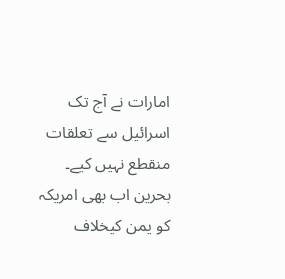امارات نے آج تک اسرائیل سے تعلقات منقطع نہیں کیے۔ بحرین اب بھی امریکہ کو یمن کیخلاف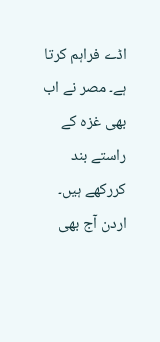اڈے فراہم کرتا ہے۔ مصر نے اب بھی غزہ کے راستے بند کررکھے ہیں۔ اردن آج بھی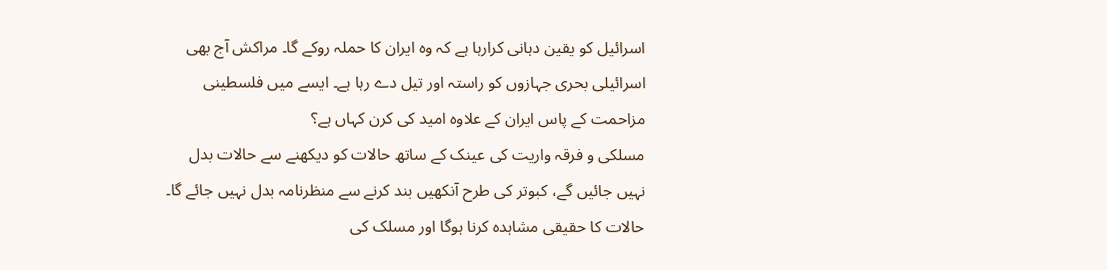اسرائیل کو یقین دہانی کرارہا ہے کہ وہ ایران کا حملہ روکے گا۔ مراکش آج بھی اسرائیلی بحری جہازوں کو راستہ اور تیل دے رہا ہے۔ ایسے میں فلسطینی مزاحمت کے پاس ایران کے علاوہ امید کی کرن کہاں ہے؟
مسلکی و فرقہ واریت کی عینک کے ساتھ حالات کو دیکھنے سے حالات بدل نہیں جائیں گے، کبوتر کی طرح آنکھیں بند کرنے سے منظرنامہ بدل نہیں جائے گا۔ حالات کا حقیقی مشاہدہ کرنا ہوگا اور مسلک کی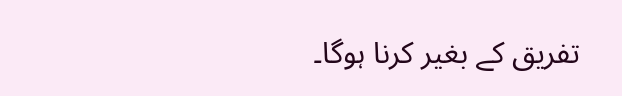تفریق کے بغیر کرنا ہوگا۔